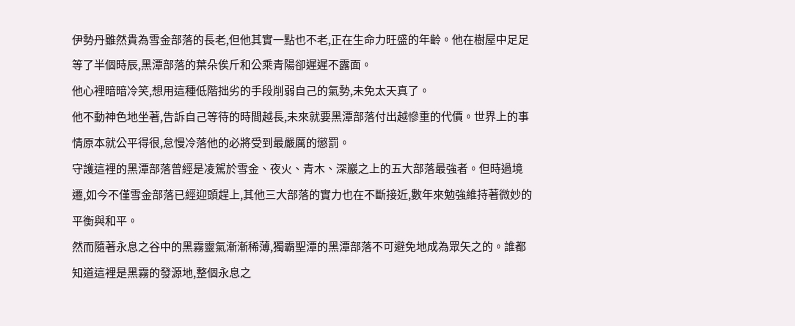伊勢丹雖然貴為雪金部落的長老,但他其實一點也不老,正在生命力旺盛的年齡。他在樹屋中足足等了半個時辰,黑潭部落的葉朵俟斤和公乘青陽卻遲遲不露面。
他心裡暗暗冷笑,想用這種低階拙劣的手段削弱自己的氣勢,未免太天真了。
他不動神色地坐著,告訴自己等待的時間越長,未來就要黑潭部落付出越慘重的代價。世界上的事情原本就公平得很,怠慢冷落他的必將受到最嚴厲的懲罰。
守護這裡的黑潭部落曾經是凌駕於雪金、夜火、青木、深巖之上的五大部落最強者。但時過境遷,如今不僅雪金部落已經迎頭趕上,其他三大部落的實力也在不斷接近,數年來勉強維持著微妙的平衡與和平。
然而隨著永息之谷中的黑霧靈氣漸漸稀薄,獨霸聖潭的黑潭部落不可避免地成為眾矢之的。誰都知道這裡是黑霧的發源地,整個永息之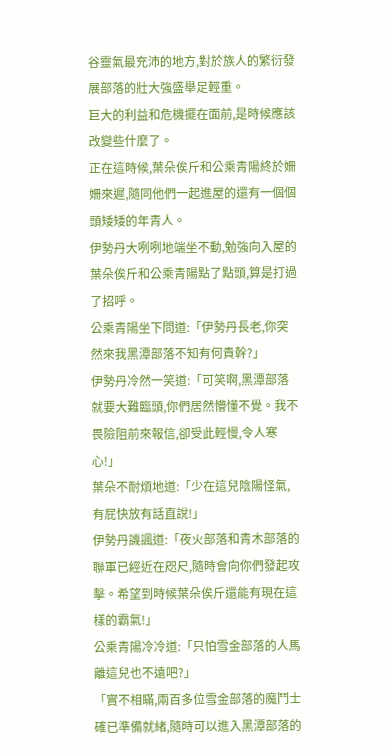谷靈氣最充沛的地方,對於族人的繁衍發展部落的壯大強盛舉足輕重。
巨大的利益和危機擺在面前,是時候應該改變些什麼了。
正在這時候,葉朵俟斤和公乘青陽終於姍姍來遲,隨同他們一起進屋的還有一個個頭矮矮的年青人。
伊勢丹大咧咧地端坐不動,勉強向入屋的葉朵俟斤和公乘青陽點了點頭,算是打過了招呼。
公乘青陽坐下問道:「伊勢丹長老,你突然來我黑潭部落不知有何貴幹?」
伊勢丹冷然一笑道:「可笑啊,黑潭部落就要大難臨頭,你們居然懵懂不覺。我不畏險阻前來報信,卻受此輕慢,令人寒心!」
葉朵不耐煩地道:「少在這兒陰陽怪氣,有屁快放有話直說!」
伊勢丹譏諷道:「夜火部落和青木部落的聯軍已經近在咫尺,隨時會向你們發起攻擊。希望到時候葉朵俟斤還能有現在這樣的霸氣!」
公乘青陽冷冷道:「只怕雪金部落的人馬離這兒也不遠吧?」
「實不相瞞,兩百多位雪金部落的魔鬥士確已準備就緒,隨時可以進入黑潭部落的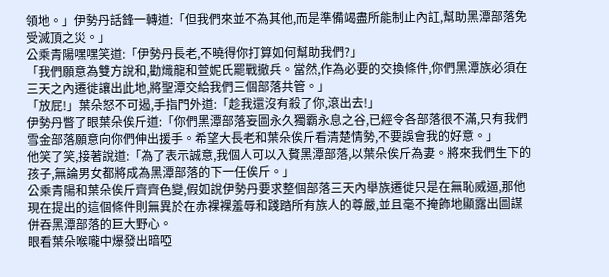領地。」伊勢丹話鋒一轉道:「但我們來並不為其他,而是準備竭盡所能制止內訌,幫助黑潭部落免受滅頂之災。」
公乘青陽嘿嘿笑道:「伊勢丹長老,不曉得你打算如何幫助我們?」
「我們願意為雙方說和,勸熾龍和萱妮氏罷戰撤兵。當然,作為必要的交換條件,你們黑潭族必須在三天之內遷徙讓出此地,將聖潭交給我們三個部落共管。」
「放屁!」葉朵怒不可遏,手指門外道:「趁我還沒有殺了你,滾出去!」
伊勢丹瞥了眼葉朵俟斤道:「你們黑潭部落妄圖永久獨霸永息之谷,已經令各部落很不滿,只有我們雪金部落願意向你們伸出援手。希望大長老和葉朵俟斤看清楚情勢,不要誤會我的好意。」
他笑了笑,接著說道:「為了表示誠意,我個人可以入贅黑潭部落,以葉朵俟斤為妻。將來我們生下的孩子,無論男女都將成為黑潭部落的下一任俟斤。」
公乘青陽和葉朵俟斤齊齊色變,假如說伊勢丹要求整個部落三天內舉族遷徙只是在無恥威逼,那他現在提出的這個條件則無異於在赤裸裸羞辱和踐踏所有族人的尊嚴,並且毫不掩飾地顯露出圖謀併吞黑潭部落的巨大野心。
眼看葉朵喉嚨中爆發出暗啞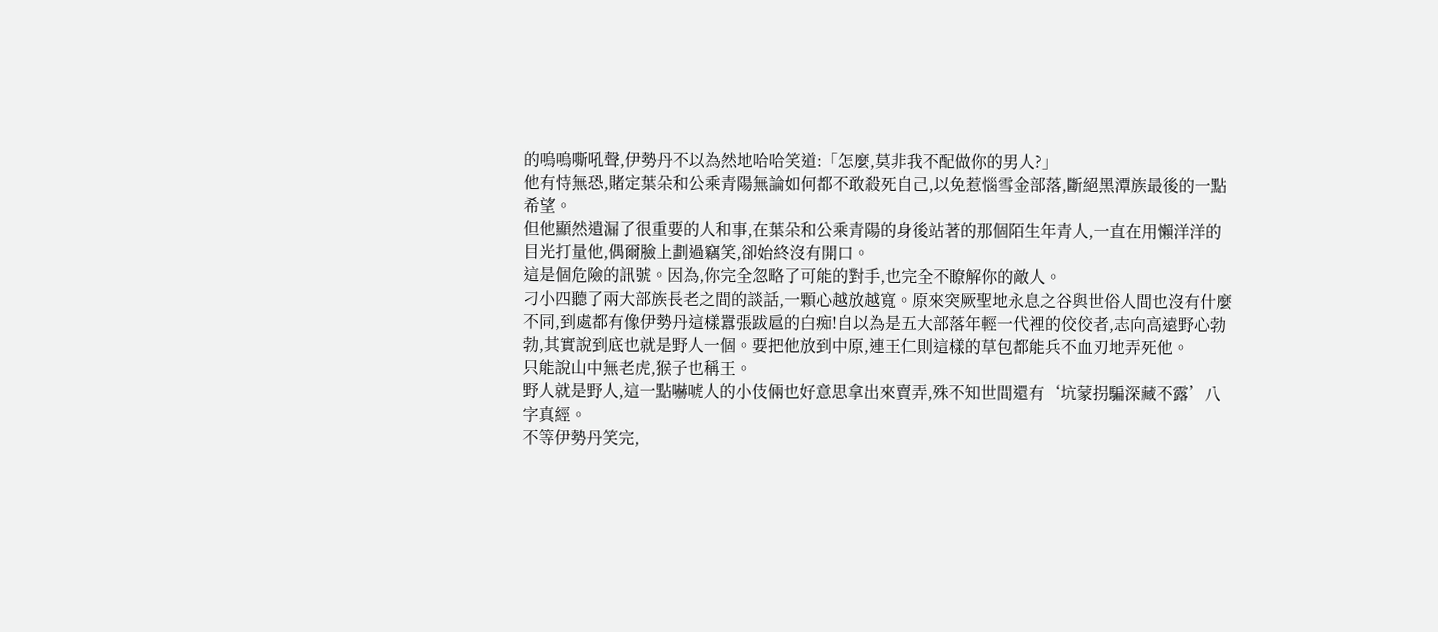的嗚嗚嘶吼聲,伊勢丹不以為然地哈哈笑道:「怎麼,莫非我不配做你的男人?」
他有恃無恐,賭定葉朵和公乘青陽無論如何都不敢殺死自己,以免惹惱雪金部落,斷絕黑潭族最後的一點希望。
但他顯然遺漏了很重要的人和事,在葉朵和公乘青陽的身後站著的那個陌生年青人,一直在用懶洋洋的目光打量他,偶爾臉上劃過竊笑,卻始終沒有開口。
這是個危險的訊號。因為,你完全忽略了可能的對手,也完全不瞭解你的敵人。
刁小四聽了兩大部族長老之間的談話,一顆心越放越寬。原來突厥聖地永息之谷與世俗人間也沒有什麼不同,到處都有像伊勢丹這樣囂張跋扈的白痴!自以為是五大部落年輕一代裡的佼佼者,志向高遠野心勃勃,其實說到底也就是野人一個。要把他放到中原,連王仁則這樣的草包都能兵不血刃地弄死他。
只能說山中無老虎,猴子也稱王。
野人就是野人,這一點嚇唬人的小伎倆也好意思拿出來賣弄,殊不知世間還有‘坑蒙拐騙深藏不露’八字真經。
不等伊勢丹笑完,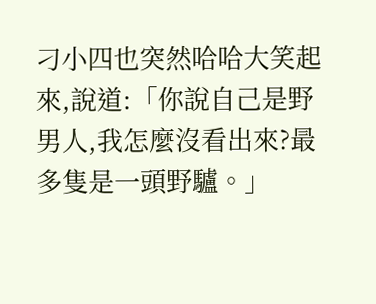刁小四也突然哈哈大笑起來,說道:「你說自己是野男人,我怎麼沒看出來?最多隻是一頭野驢。」